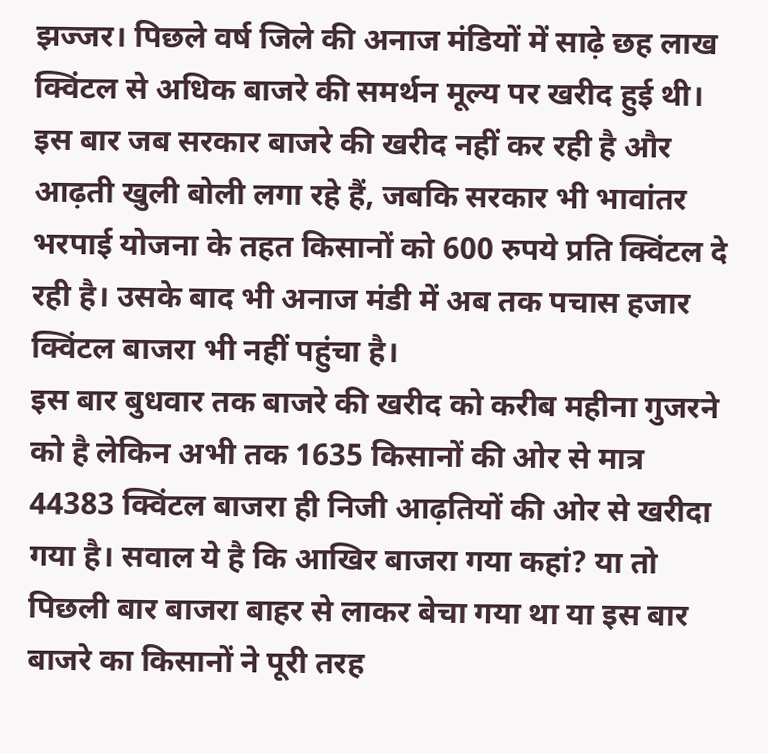झज्जर। पिछले वर्ष जिले की अनाज मंडियों में साढ़े छह लाख क्विंटल से अधिक बाजरे की समर्थन मूल्य पर खरीद हुई थी। इस बार जब सरकार बाजरे की खरीद नहीं कर रही है और आढ़ती खुली बोली लगा रहे हैं, जबकि सरकार भी भावांतर भरपाई योजना के तहत किसानों को 600 रुपये प्रति क्विंटल दे रही है। उसके बाद भी अनाज मंडी में अब तक पचास हजार क्विंटल बाजरा भी नहीं पहुंचा है।
इस बार बुधवार तक बाजरे की खरीद को करीब महीना गुजरने को है लेकिन अभी तक 1635 किसानों की ओर से मात्र 44383 क्विंटल बाजरा ही निजी आढ़तियों की ओर से खरीदा गया है। सवाल ये है कि आखिर बाजरा गया कहां? या तो पिछली बार बाजरा बाहर से लाकर बेचा गया था या इस बार बाजरे का किसानों ने पूरी तरह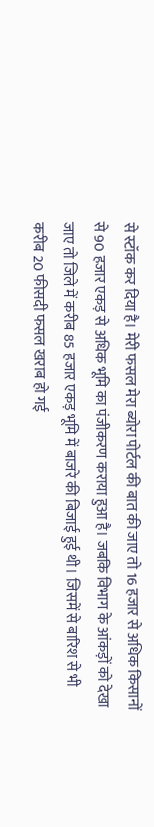से स्टॉक कर दिया है। मेरी फसल मेरा ब्योरा पोर्टल की बात की जाए तो 16 हजार से अधिक किसानों से 90 हजार एकड़ से अधिक भूमि का पंजीकरण कराया हुआ है। जबकि विभाग के आंकड़ों को देखा जाए तो जिले में करीब 85 हजार एकड़ भूमि में बाजरे की बिजाई हुई थी। जिसमें से बारिश से भी करीब 20 फीसदी फसल खराब हो गई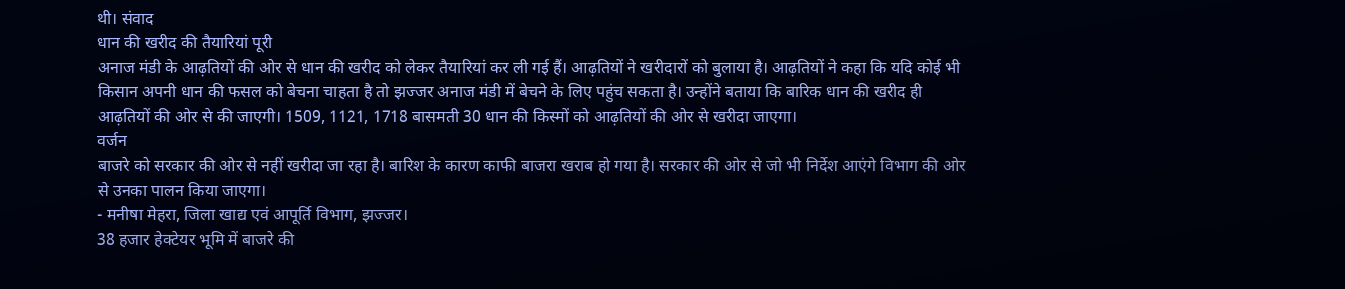थी। संवाद
धान की खरीद की तैयारियां पूरी
अनाज मंडी के आढ़तियों की ओर से धान की खरीद को लेकर तैयारियां कर ली गई हैं। आढ़तियों ने खरीदारों को बुलाया है। आढ़तियों ने कहा कि यदि कोई भी किसान अपनी धान की फसल को बेचना चाहता है तो झज्जर अनाज मंडी में बेचने के लिए पहुंच सकता है। उन्होंने बताया कि बारिक धान की खरीद ही आढ़तियों की ओर से की जाएगी। 1509, 1121, 1718 बासमती 30 धान की किस्मों को आढ़तियों की ओर से खरीदा जाएगा।
वर्जन
बाजरे को सरकार की ओर से नहीं खरीदा जा रहा है। बारिश के कारण काफी बाजरा खराब हो गया है। सरकार की ओर से जो भी निर्देश आएंगे विभाग की ओर से उनका पालन किया जाएगा।
- मनीषा मेहरा, जिला खाद्य एवं आपूर्ति विभाग, झज्जर।
38 हजार हेक्टेयर भूमि में बाजरे की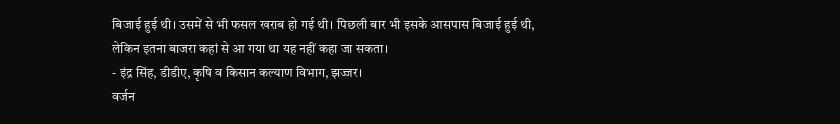बिजाई हुई थी। उसमें से भी फसल खराब हो गई थी। पिछली बार भी इसके आसपास बिजाई हुई थी, लेकिन इतना बाजरा कहां से आ गया था यह नहीं कहा जा सकता।
- इंद्र सिंह, डीडीए, कृषि व किसान कल्याण विभाग, झज्जर।
वर्जन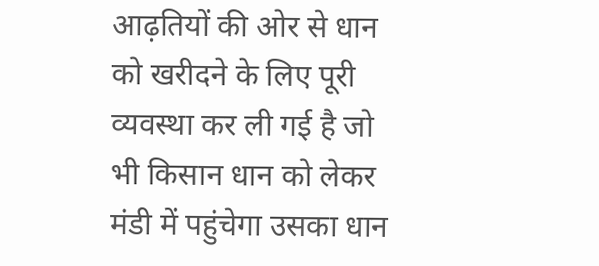आढ़तियों की ओर से धान को खरीदने के लिए पूरी व्यवस्था कर ली गई है जो भी किसान धान को लेकर मंडी में पहुंचेगा उसका धान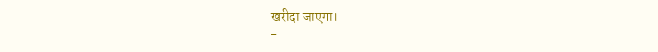खरीदा जाएगा।
-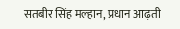सतबीर सिंह मल्हान, प्रधान आढ़ती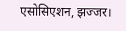एसोसिएशन, झज्जर।